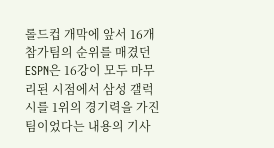롤드컵 개막에 앞서 16개 참가팀의 순위를 매겼던 ESPN은 16강이 모두 마무리된 시점에서 삼성 갤럭시를 1위의 경기력을 가진 팀이었다는 내용의 기사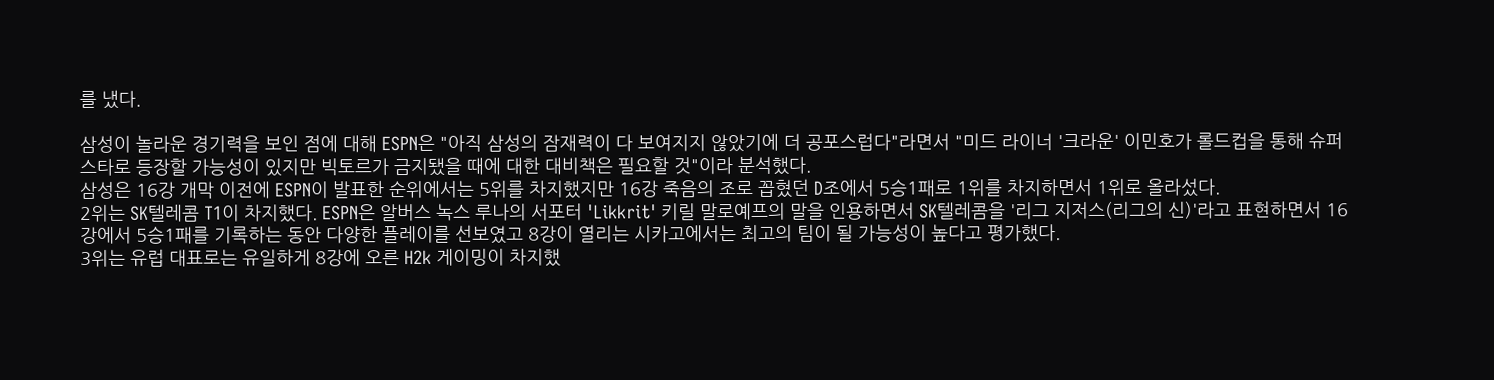를 냈다.

삼성이 놀라운 경기력을 보인 점에 대해 ESPN은 "아직 삼성의 잠재력이 다 보여지지 않았기에 더 공포스럽다"라면서 "미드 라이너 '크라운' 이민호가 롤드컵을 통해 슈퍼스타로 등장할 가능성이 있지만 빅토르가 금지됐을 때에 대한 대비책은 필요할 것"이라 분석했다.
삼성은 16강 개막 이전에 ESPN이 발표한 순위에서는 5위를 차지했지만 16강 죽음의 조로 꼽혔던 D조에서 5승1패로 1위를 차지하면서 1위로 올라섰다.
2위는 SK텔레콤 T1이 차지했다. ESPN은 알버스 녹스 루나의 서포터 'Likkrit' 키릴 말로예프의 말을 인용하면서 SK텔레콤을 '리그 지저스(리그의 신)'라고 표현하면서 16강에서 5승1패를 기록하는 동안 다양한 플레이를 선보였고 8강이 열리는 시카고에서는 최고의 팀이 될 가능성이 높다고 평가했다.
3위는 유럽 대표로는 유일하게 8강에 오른 H2k 게이밍이 차지했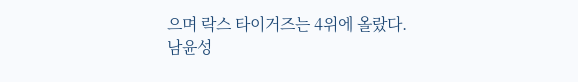으며 락스 타이거즈는 4위에 올랐다.
남윤성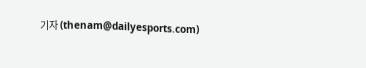기자 (thenam@dailyesports.com)